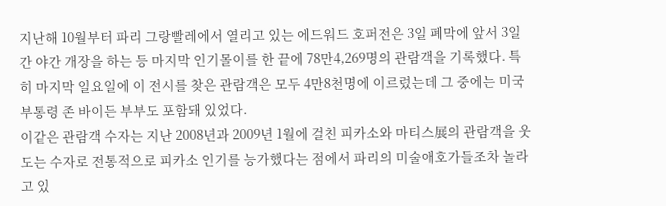지난해 10월부터 파리 그랑빨레에서 열리고 있는 에드워드 호퍼전은 3일 폐막에 앞서 3일간 야간 개장을 하는 등 마지막 인기몰이를 한 끝에 78만4,269명의 관람객을 기록했다. 특히 마지막 일요일에 이 전시를 찾은 관람객은 모두 4만8천명에 이르렀는데 그 중에는 미국부통령 존 바이든 부부도 포함돼 있었다.
이같은 관람객 수자는 지난 2008년과 2009년 1월에 걸친 피카소와 마티스展의 관람객을 웃도는 수자로 전통적으로 피카소 인기를 능가했다는 점에서 파리의 미술애호가들조차 놀라고 있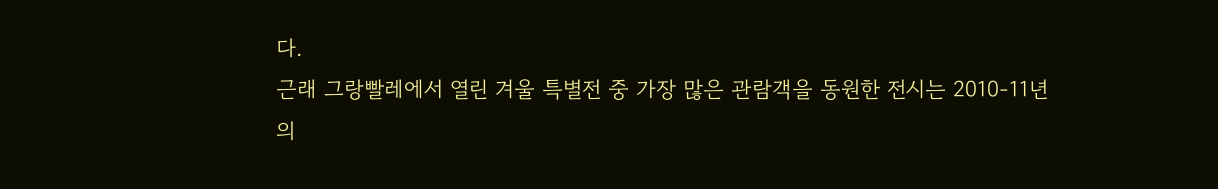다.
근래 그랑빨레에서 열린 겨울 특별전 중 가장 많은 관람객을 동원한 전시는 2010-11년의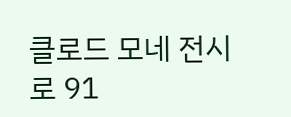클로드 모네 전시로 91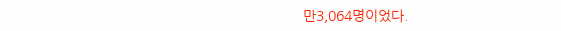만3,064명이었다.